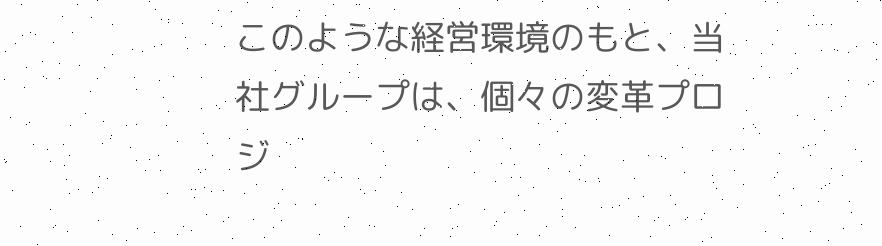このような経営環境のもと、当社グループは、個々の変革プロジ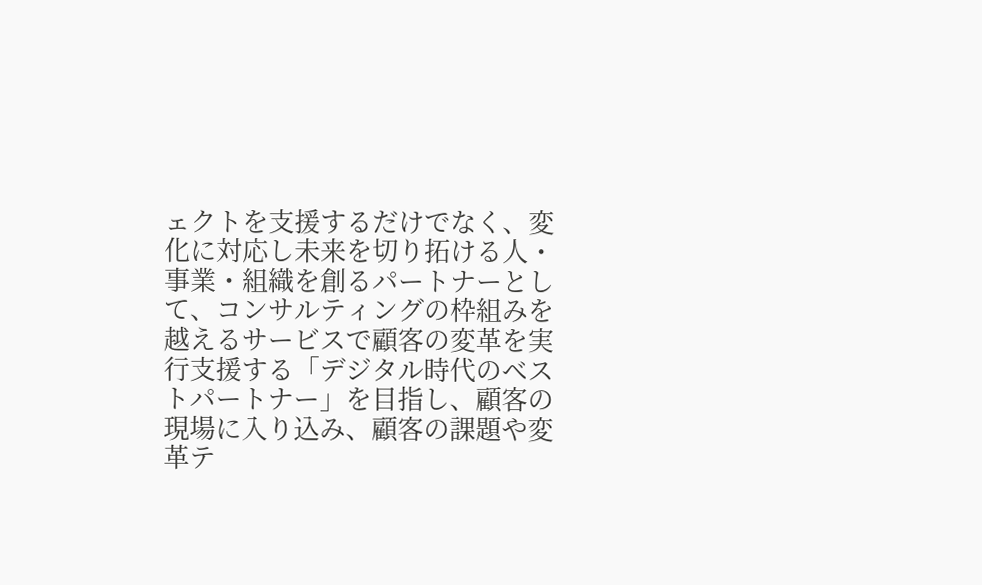ェクトを支援するだけでなく、変化に対応し未来を切り拓ける人・事業・組織を創るパートナーとして、コンサルティングの枠組みを越えるサービスで顧客の変革を実行支援する「デジタル時代のベストパートナー」を目指し、顧客の現場に入り込み、顧客の課題や変革テ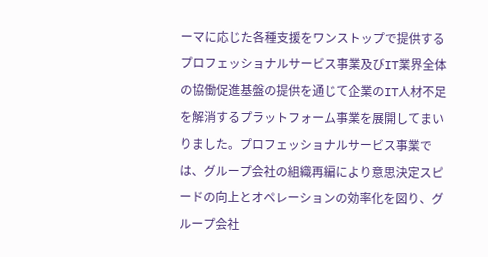ーマに応じた各種支援をワンストップで提供するプロフェッショナルサービス事業及びIT業界全体の協働促進基盤の提供を通じて企業のIT人材不足を解消するプラットフォーム事業を展開してまいりました。プロフェッショナルサービス事業では、グループ会社の組織再編により意思決定スピードの向上とオペレーションの効率化を図り、グループ会社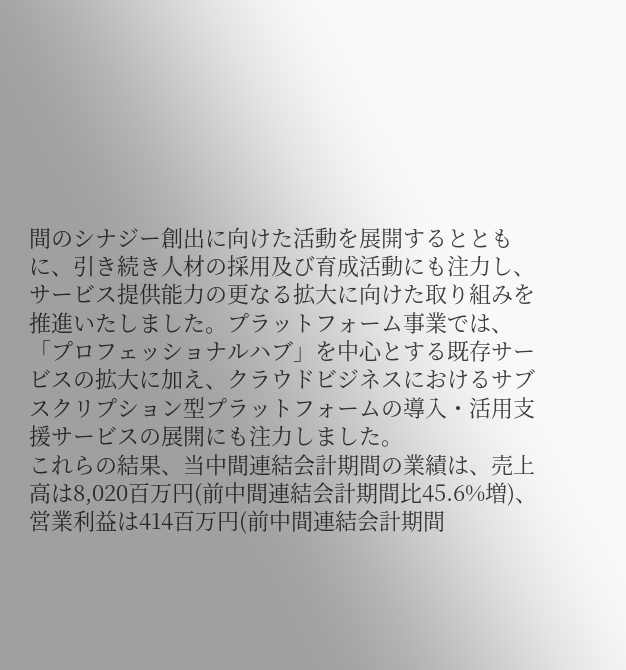間のシナジー創出に向けた活動を展開するとともに、引き続き人材の採用及び育成活動にも注力し、サービス提供能力の更なる拡大に向けた取り組みを推進いたしました。プラットフォーム事業では、「プロフェッショナルハブ」を中心とする既存サービスの拡大に加え、クラウドビジネスにおけるサブスクリプション型プラットフォームの導入・活用支援サービスの展開にも注力しました。
これらの結果、当中間連結会計期間の業績は、売上高は8,020百万円(前中間連結会計期間比45.6%増)、営業利益は414百万円(前中間連結会計期間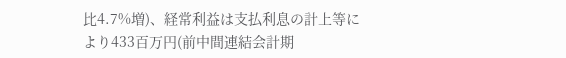比4.7%増)、経常利益は支払利息の計上等により433百万円(前中間連結会計期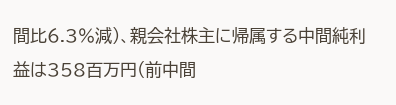間比6.3%減)、親会社株主に帰属する中間純利益は358百万円(前中間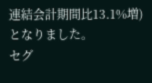連結会計期間比13.1%増)となりました。
セグ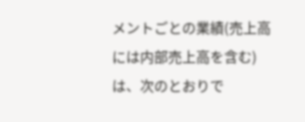メントごとの業績(売上高には内部売上高を含む)は、次のとおりで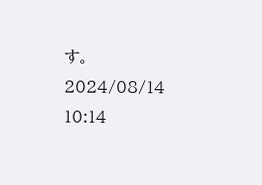す。
2024/08/14 10:14